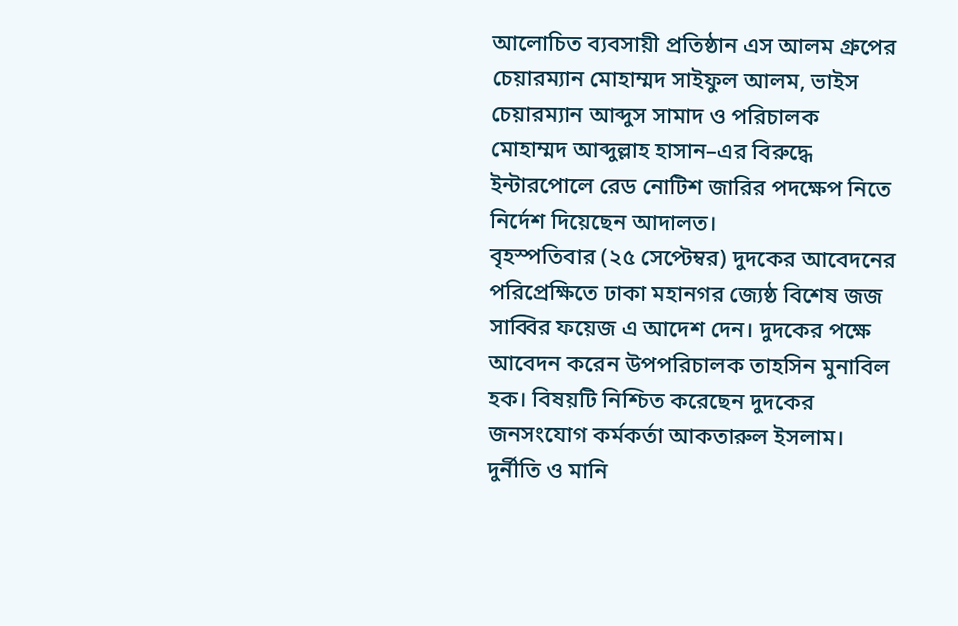আলোচিত ব্যবসায়ী প্রতিষ্ঠান এস আলম গ্রুপের চেয়ারম্যান মোহাম্মদ সাইফুল আলম, ভাইস চেয়ারম্যান আব্দুস সামাদ ও পরিচালক মোহাম্মদ আব্দুল্লাহ হাসান–এর বিরুদ্ধে ইন্টারপোলে রেড নোটিশ জারির পদক্ষেপ নিতে নির্দেশ দিয়েছেন আদালত।
বৃহস্পতিবার (২৫ সেপ্টেম্বর) দুদকের আবেদনের পরিপ্রেক্ষিতে ঢাকা মহানগর জ্যেষ্ঠ বিশেষ জজ সাব্বির ফয়েজ এ আদেশ দেন। দুদকের পক্ষে আবেদন করেন উপপরিচালক তাহসিন মুনাবিল হক। বিষয়টি নিশ্চিত করেছেন দুদকের জনসংযোগ কর্মকর্তা আকতারুল ইসলাম।
দুর্নীতি ও মানি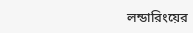লন্ডারিংয়ের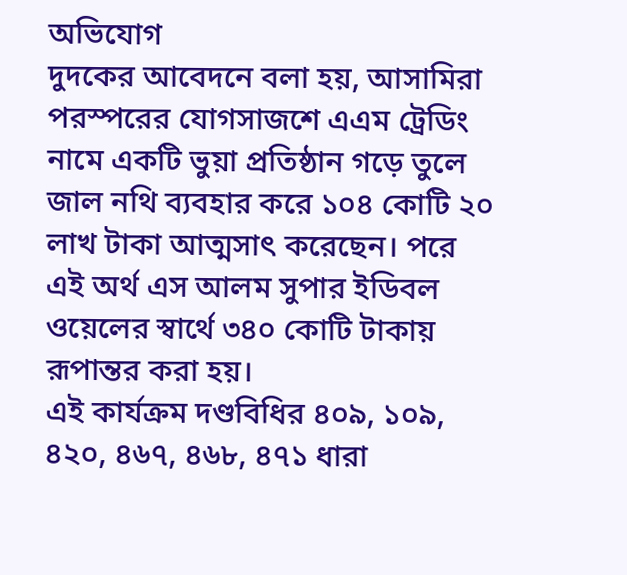অভিযোগ
দুদকের আবেদনে বলা হয়, আসামিরা পরস্পরের যোগসাজশে এএম ট্রেডিং নামে একটি ভুয়া প্রতিষ্ঠান গড়ে তুলে জাল নথি ব্যবহার করে ১০৪ কোটি ২০ লাখ টাকা আত্মসাৎ করেছেন। পরে এই অর্থ এস আলম সুপার ইডিবল ওয়েলের স্বার্থে ৩৪০ কোটি টাকায় রূপান্তর করা হয়।
এই কার্যক্রম দণ্ডবিধির ৪০৯, ১০৯, ৪২০, ৪৬৭, ৪৬৮, ৪৭১ ধারা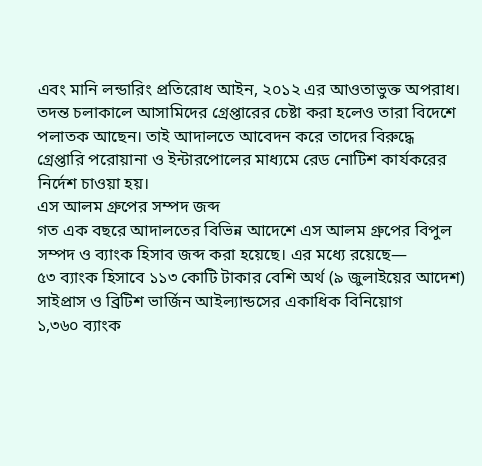এবং মানি লন্ডারিং প্রতিরোধ আইন, ২০১২ এর আওতাভুক্ত অপরাধ।
তদন্ত চলাকালে আসামিদের গ্রেপ্তারের চেষ্টা করা হলেও তারা বিদেশে পলাতক আছেন। তাই আদালতে আবেদন করে তাদের বিরুদ্ধে গ্রেপ্তারি পরোয়ানা ও ইন্টারপোলের মাধ্যমে রেড নোটিশ কার্যকরের নির্দেশ চাওয়া হয়।
এস আলম গ্রুপের সম্পদ জব্দ
গত এক বছরে আদালতের বিভিন্ন আদেশে এস আলম গ্রুপের বিপুল সম্পদ ও ব্যাংক হিসাব জব্দ করা হয়েছে। এর মধ্যে রয়েছে—
৫৩ ব্যাংক হিসাবে ১১৩ কোটি টাকার বেশি অর্থ (৯ জুলাইয়ের আদেশ)
সাইপ্রাস ও ব্রিটিশ ভার্জিন আইল্যান্ডসের একাধিক বিনিয়োগ
১,৩৬০ ব্যাংক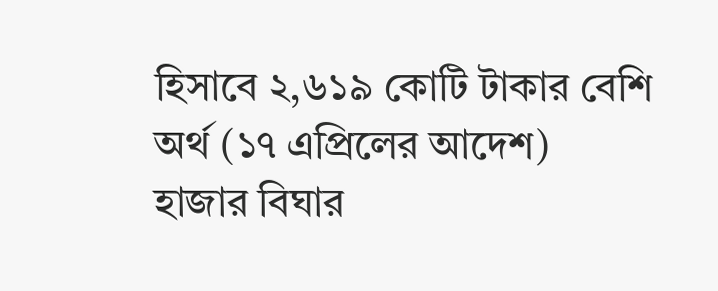হিসাবে ২,৬১৯ কোটি টাকার বেশি অর্থ (১৭ এপ্রিলের আদেশ)
হাজার বিঘার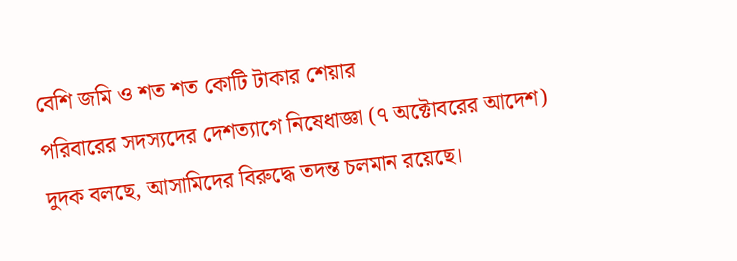বেশি জমি ও শত শত কোটি টাকার শেয়ার
পরিবারের সদস্যদের দেশত্যাগে নিষেধাজ্ঞা (৭ অক্টোবরের আদেশ)
দুদক বলছে, আসামিদের বিরুদ্ধে তদন্ত চলমান রয়েছে।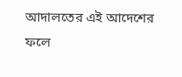আদালতের এই আদেশের ফলে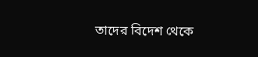তাদের বিদেশ থেকে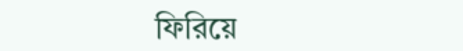ফিরিয়ে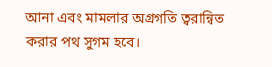আনা এবং মামলার অগ্রগতি ত্বরান্বিত করার পথ সুগম হবে।